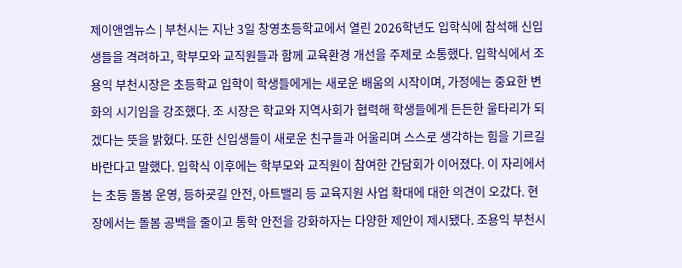제이앤엠뉴스 | 부천시는 지난 3일 창영초등학교에서 열린 2026학년도 입학식에 참석해 신입생들을 격려하고, 학부모와 교직원들과 함께 교육환경 개선을 주제로 소통했다. 입학식에서 조용익 부천시장은 초등학교 입학이 학생들에게는 새로운 배움의 시작이며, 가정에는 중요한 변화의 시기임을 강조했다. 조 시장은 학교와 지역사회가 협력해 학생들에게 든든한 울타리가 되겠다는 뜻을 밝혔다. 또한 신입생들이 새로운 친구들과 어울리며 스스로 생각하는 힘을 기르길 바란다고 말했다. 입학식 이후에는 학부모와 교직원이 참여한 간담회가 이어졌다. 이 자리에서는 초등 돌봄 운영, 등하굣길 안전, 아트밸리 등 교육지원 사업 확대에 대한 의견이 오갔다. 현장에서는 돌봄 공백을 줄이고 통학 안전을 강화하자는 다양한 제안이 제시됐다. 조용익 부천시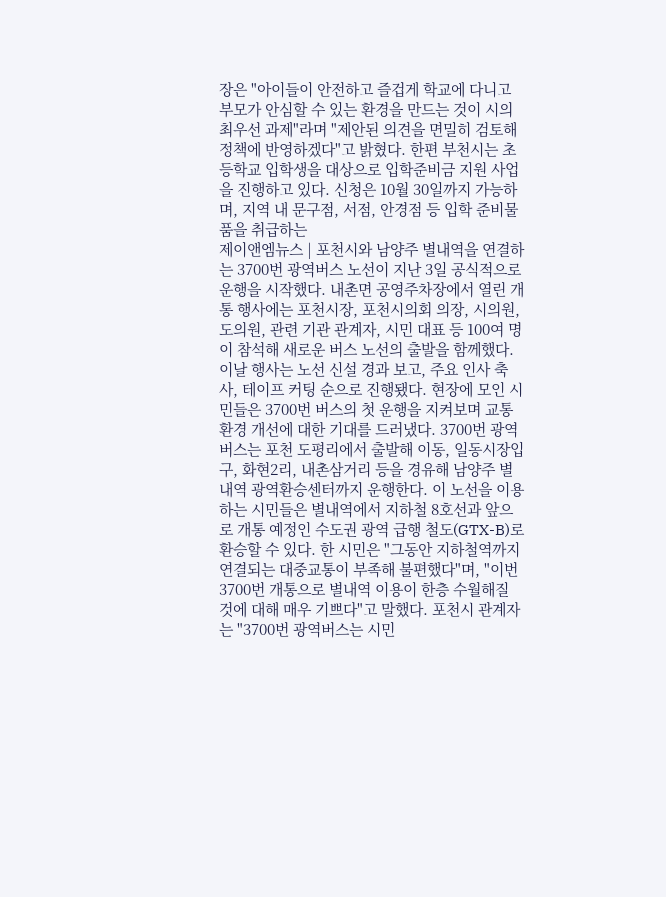장은 "아이들이 안전하고 즐겁게 학교에 다니고 부모가 안심할 수 있는 환경을 만드는 것이 시의 최우선 과제"라며 "제안된 의견을 면밀히 검토해 정책에 반영하겠다"고 밝혔다. 한편 부천시는 초등학교 입학생을 대상으로 입학준비금 지원 사업을 진행하고 있다. 신청은 10월 30일까지 가능하며, 지역 내 문구점, 서점, 안경점 등 입학 준비물품을 취급하는
제이앤엠뉴스 | 포천시와 남양주 별내역을 연결하는 3700번 광역버스 노선이 지난 3일 공식적으로 운행을 시작했다. 내촌면 공영주차장에서 열린 개통 행사에는 포천시장, 포천시의회 의장, 시의원, 도의원, 관련 기관 관계자, 시민 대표 등 100여 명이 참석해 새로운 버스 노선의 출발을 함께했다. 이날 행사는 노선 신설 경과 보고, 주요 인사 축사, 테이프 커팅 순으로 진행됐다. 현장에 모인 시민들은 3700번 버스의 첫 운행을 지켜보며 교통 환경 개선에 대한 기대를 드러냈다. 3700번 광역버스는 포천 도평리에서 출발해 이동, 일동시장입구, 화현2리, 내촌삼거리 등을 경유해 남양주 별내역 광역환승센터까지 운행한다. 이 노선을 이용하는 시민들은 별내역에서 지하철 8호선과 앞으로 개통 예정인 수도권 광역 급행 철도(GTX-B)로 환승할 수 있다. 한 시민은 "그동안 지하철역까지 연결되는 대중교통이 부족해 불편했다"며, "이번 3700번 개통으로 별내역 이용이 한층 수월해질 것에 대해 매우 기쁘다"고 말했다. 포천시 관계자는 "3700번 광역버스는 시민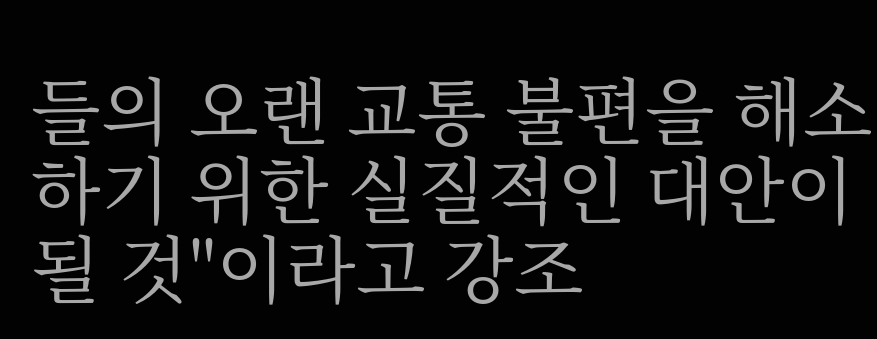들의 오랜 교통 불편을 해소하기 위한 실질적인 대안이 될 것"이라고 강조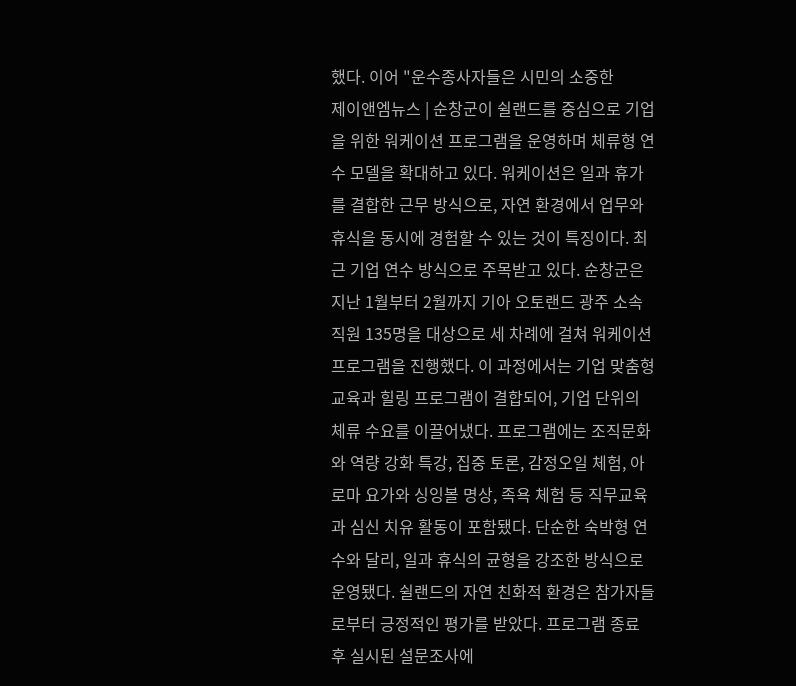했다. 이어 "운수종사자들은 시민의 소중한
제이앤엠뉴스 | 순창군이 쉴랜드를 중심으로 기업을 위한 워케이션 프로그램을 운영하며 체류형 연수 모델을 확대하고 있다. 워케이션은 일과 휴가를 결합한 근무 방식으로, 자연 환경에서 업무와 휴식을 동시에 경험할 수 있는 것이 특징이다. 최근 기업 연수 방식으로 주목받고 있다. 순창군은 지난 1월부터 2월까지 기아 오토랜드 광주 소속 직원 135명을 대상으로 세 차례에 걸쳐 워케이션 프로그램을 진행했다. 이 과정에서는 기업 맞춤형 교육과 힐링 프로그램이 결합되어, 기업 단위의 체류 수요를 이끌어냈다. 프로그램에는 조직문화와 역량 강화 특강, 집중 토론, 감정오일 체험, 아로마 요가와 싱잉볼 명상, 족욕 체험 등 직무교육과 심신 치유 활동이 포함됐다. 단순한 숙박형 연수와 달리, 일과 휴식의 균형을 강조한 방식으로 운영됐다. 쉴랜드의 자연 친화적 환경은 참가자들로부터 긍정적인 평가를 받았다. 프로그램 종료 후 실시된 설문조사에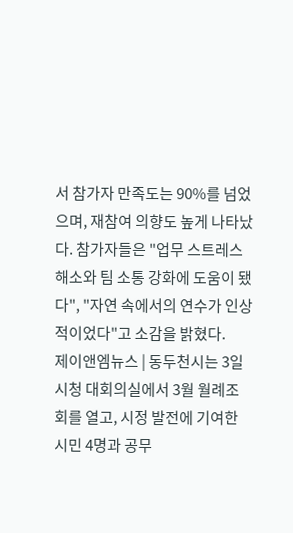서 참가자 만족도는 90%를 넘었으며, 재참여 의향도 높게 나타났다. 참가자들은 "업무 스트레스 해소와 팀 소통 강화에 도움이 됐다", "자연 속에서의 연수가 인상적이었다"고 소감을 밝혔다.
제이앤엠뉴스 | 동두천시는 3일 시청 대회의실에서 3월 월례조회를 열고, 시정 발전에 기여한 시민 4명과 공무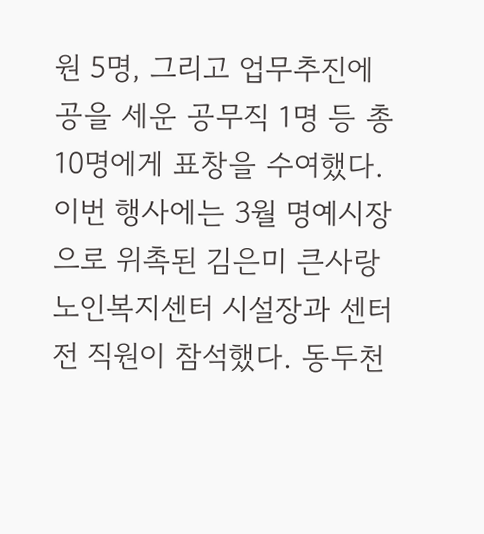원 5명, 그리고 업무추진에 공을 세운 공무직 1명 등 총 10명에게 표창을 수여했다. 이번 행사에는 3월 명예시장으로 위촉된 김은미 큰사랑노인복지센터 시설장과 센터 전 직원이 참석했다. 동두천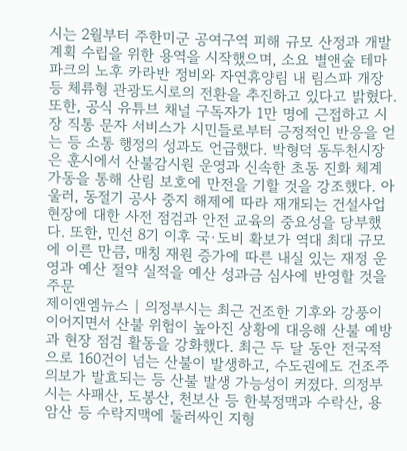시는 2월부터 주한미군 공여구역 피해 규모 산정과 개발계획 수립을 위한 용역을 시작했으며, 소요 별앤숲 테마파크의 노후 카라반 정비와 자연휴양림 내 림스파 개장 등 체류형 관광도시로의 전환을 추진하고 있다고 밝혔다. 또한, 공식 유튜브 채널 구독자가 1만 명에 근접하고 시장 직통 문자 서비스가 시민들로부터 긍정적인 반응을 얻는 등 소통 행정의 성과도 언급했다. 박형덕 동두천시장은 훈시에서 산불감시원 운영과 신속한 초동 진화 체계 가동을 통해 산림 보호에 만전을 기할 것을 강조했다. 아울러, 동절기 공사 중지 해제에 따라 재개되는 건설사업 현장에 대한 사전 점검과 안전 교육의 중요성을 당부했다. 또한, 민선 8기 이후 국·도비 확보가 역대 최대 규모에 이른 만큼, 매칭 재원 증가에 따른 내실 있는 재정 운영과 예산 절약 실적을 예산 성과금 심사에 반영할 것을 주문
제이앤엠뉴스 | 의정부시는 최근 건조한 기후와 강풍이 이어지면서 산불 위험이 높아진 상황에 대응해 산불 예방과 현장 점검 활동을 강화했다. 최근 두 달 동안 전국적으로 160건이 넘는 산불이 발생하고, 수도권에도 건조주의보가 발효되는 등 산불 발생 가능성이 커졌다. 의정부시는 사패산, 도봉산, 천보산 등 한북정맥과 수락산, 용암산 등 수락지맥에 둘러싸인 지형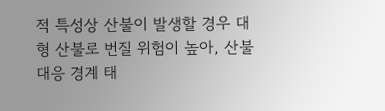적 특성상 산불이 발생할 경우 대형 산불로 번질 위험이 높아, 산불 대응 경계 태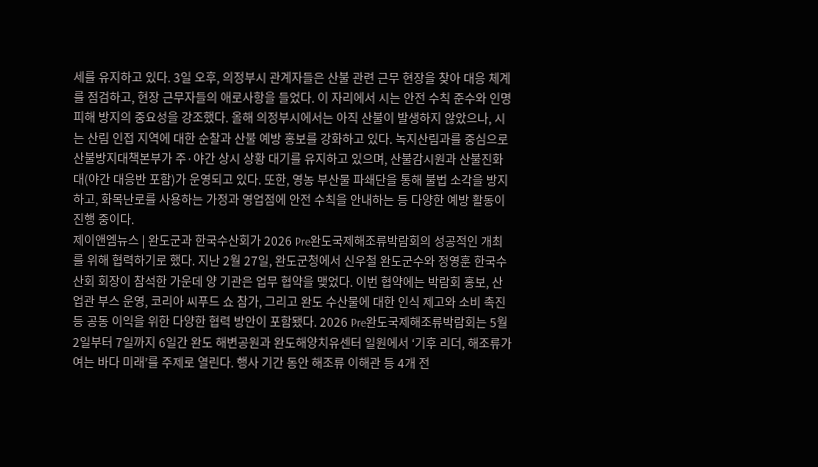세를 유지하고 있다. 3일 오후, 의정부시 관계자들은 산불 관련 근무 현장을 찾아 대응 체계를 점검하고, 현장 근무자들의 애로사항을 들었다. 이 자리에서 시는 안전 수칙 준수와 인명 피해 방지의 중요성을 강조했다. 올해 의정부시에서는 아직 산불이 발생하지 않았으나, 시는 산림 인접 지역에 대한 순찰과 산불 예방 홍보를 강화하고 있다. 녹지산림과를 중심으로 산불방지대책본부가 주·야간 상시 상황 대기를 유지하고 있으며, 산불감시원과 산불진화대(야간 대응반 포함)가 운영되고 있다. 또한, 영농 부산물 파쇄단을 통해 불법 소각을 방지하고, 화목난로를 사용하는 가정과 영업점에 안전 수칙을 안내하는 등 다양한 예방 활동이 진행 중이다.
제이앤엠뉴스 | 완도군과 한국수산회가 2026 Pre완도국제해조류박람회의 성공적인 개최를 위해 협력하기로 했다. 지난 2월 27일, 완도군청에서 신우철 완도군수와 정영훈 한국수산회 회장이 참석한 가운데 양 기관은 업무 협약을 맺었다. 이번 협약에는 박람회 홍보, 산업관 부스 운영, 코리아 씨푸드 쇼 참가, 그리고 완도 수산물에 대한 인식 제고와 소비 촉진 등 공동 이익을 위한 다양한 협력 방안이 포함됐다. 2026 Pre완도국제해조류박람회는 5월 2일부터 7일까지 6일간 완도 해변공원과 완도해양치유센터 일원에서 ‘기후 리더, 해조류가 여는 바다 미래’를 주제로 열린다. 행사 기간 동안 해조류 이해관 등 4개 전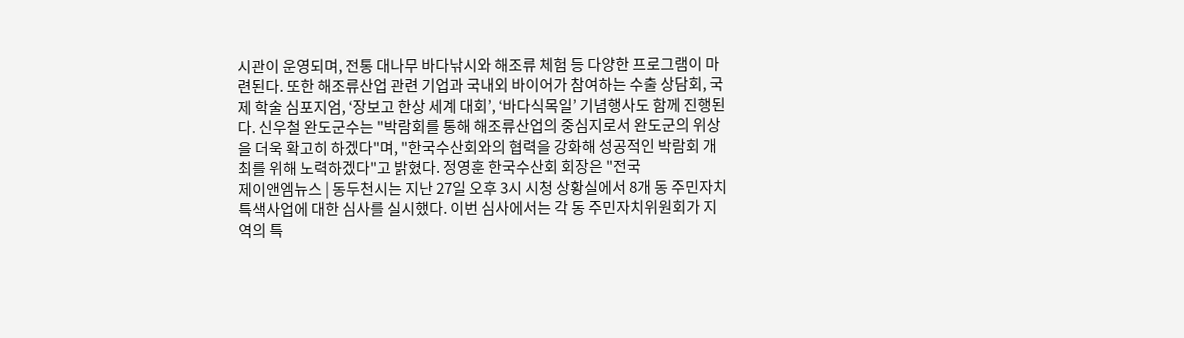시관이 운영되며, 전통 대나무 바다낚시와 해조류 체험 등 다양한 프로그램이 마련된다. 또한 해조류산업 관련 기업과 국내외 바이어가 참여하는 수출 상담회, 국제 학술 심포지엄, ‘장보고 한상 세계 대회’, ‘바다식목일’ 기념행사도 함께 진행된다. 신우철 완도군수는 "박람회를 통해 해조류산업의 중심지로서 완도군의 위상을 더욱 확고히 하겠다"며, "한국수산회와의 협력을 강화해 성공적인 박람회 개최를 위해 노력하겠다"고 밝혔다. 정영훈 한국수산회 회장은 "전국
제이앤엠뉴스 | 동두천시는 지난 27일 오후 3시 시청 상황실에서 8개 동 주민자치 특색사업에 대한 심사를 실시했다. 이번 심사에서는 각 동 주민자치위원회가 지역의 특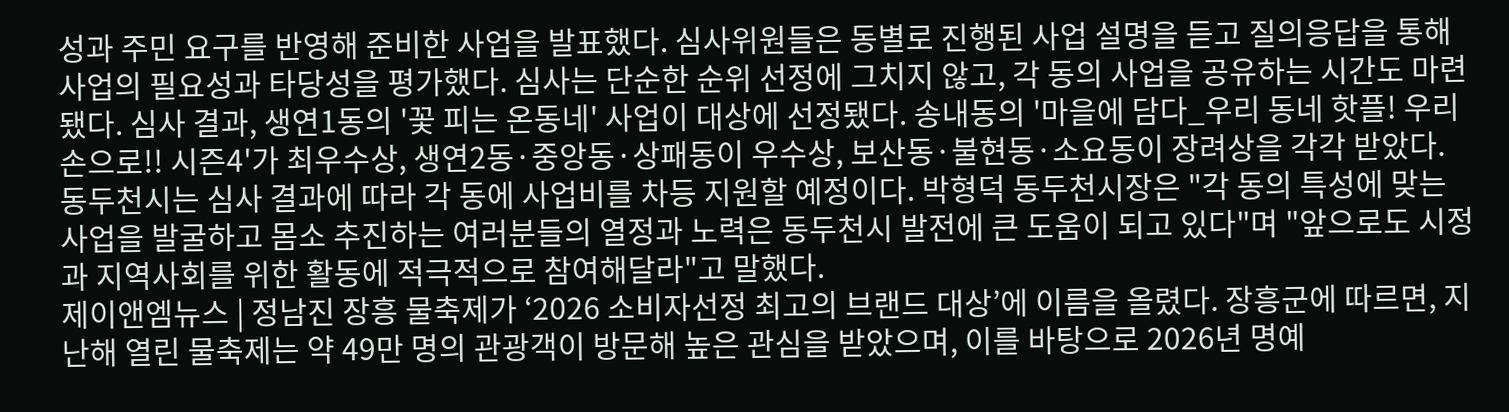성과 주민 요구를 반영해 준비한 사업을 발표했다. 심사위원들은 동별로 진행된 사업 설명을 듣고 질의응답을 통해 사업의 필요성과 타당성을 평가했다. 심사는 단순한 순위 선정에 그치지 않고, 각 동의 사업을 공유하는 시간도 마련됐다. 심사 결과, 생연1동의 '꽃 피는 온동네' 사업이 대상에 선정됐다. 송내동의 '마을에 담다_우리 동네 핫플! 우리 손으로!! 시즌4'가 최우수상, 생연2동·중앙동·상패동이 우수상, 보산동·불현동·소요동이 장려상을 각각 받았다. 동두천시는 심사 결과에 따라 각 동에 사업비를 차등 지원할 예정이다. 박형덕 동두천시장은 "각 동의 특성에 맞는 사업을 발굴하고 몸소 추진하는 여러분들의 열정과 노력은 동두천시 발전에 큰 도움이 되고 있다"며 "앞으로도 시정과 지역사회를 위한 활동에 적극적으로 참여해달라"고 말했다.
제이앤엠뉴스 | 정남진 장흥 물축제가 ‘2026 소비자선정 최고의 브랜드 대상’에 이름을 올렸다. 장흥군에 따르면, 지난해 열린 물축제는 약 49만 명의 관광객이 방문해 높은 관심을 받았으며, 이를 바탕으로 2026년 명예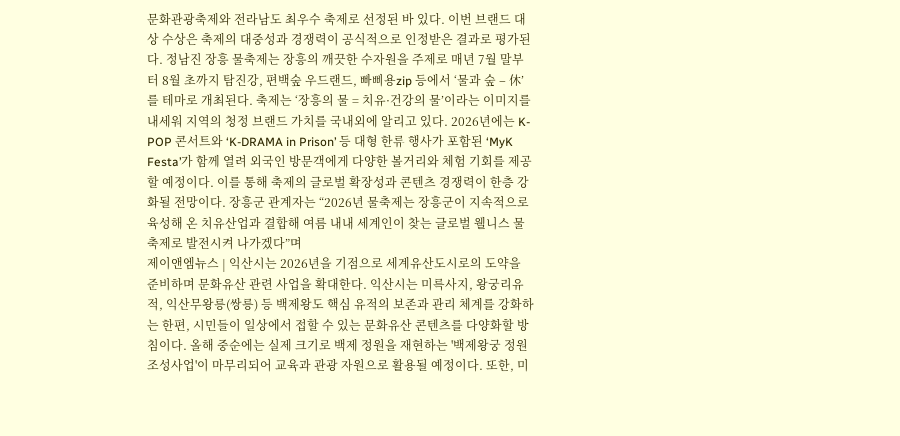문화관광축제와 전라남도 최우수 축제로 선정된 바 있다. 이번 브랜드 대상 수상은 축제의 대중성과 경쟁력이 공식적으로 인정받은 결과로 평가된다. 정남진 장흥 물축제는 장흥의 깨끗한 수자원을 주제로 매년 7월 말부터 8월 초까지 탐진강, 편백숲 우드랜드, 빠삐용zip 등에서 ‘물과 숲 – 休’를 테마로 개최된다. 축제는 ‘장흥의 물 = 치유·건강의 물’이라는 이미지를 내세워 지역의 청정 브랜드 가치를 국내외에 알리고 있다. 2026년에는 K-POP 콘서트와 ‘K-DRAMA in Prison’ 등 대형 한류 행사가 포함된 ‘MyK Festa’가 함께 열려 외국인 방문객에게 다양한 볼거리와 체험 기회를 제공할 예정이다. 이를 통해 축제의 글로벌 확장성과 콘텐츠 경쟁력이 한층 강화될 전망이다. 장흥군 관계자는 “2026년 물축제는 장흥군이 지속적으로 육성해 온 치유산업과 결합해 여름 내내 세계인이 찾는 글로벌 웰니스 물축제로 발전시켜 나가겠다”며
제이앤엠뉴스 | 익산시는 2026년을 기점으로 세계유산도시로의 도약을 준비하며 문화유산 관련 사업을 확대한다. 익산시는 미륵사지, 왕궁리유적, 익산무왕릉(쌍릉) 등 백제왕도 핵심 유적의 보존과 관리 체계를 강화하는 한편, 시민들이 일상에서 접할 수 있는 문화유산 콘텐츠를 다양화할 방침이다. 올해 중순에는 실제 크기로 백제 정원을 재현하는 '백제왕궁 정원 조성사업'이 마무리되어 교육과 관광 자원으로 활용될 예정이다. 또한, 미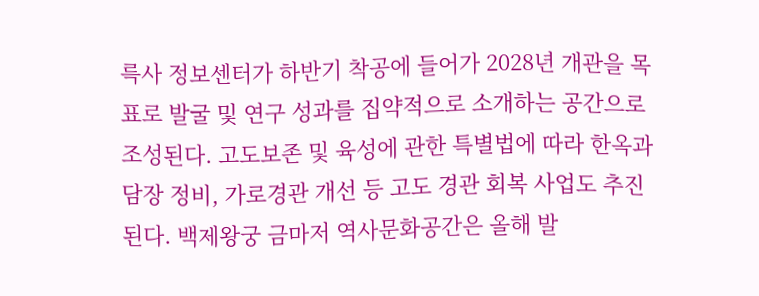륵사 정보센터가 하반기 착공에 들어가 2028년 개관을 목표로 발굴 및 연구 성과를 집약적으로 소개하는 공간으로 조성된다. 고도보존 및 육성에 관한 특별법에 따라 한옥과 담장 정비, 가로경관 개선 등 고도 경관 회복 사업도 추진된다. 백제왕궁 금마저 역사문화공간은 올해 발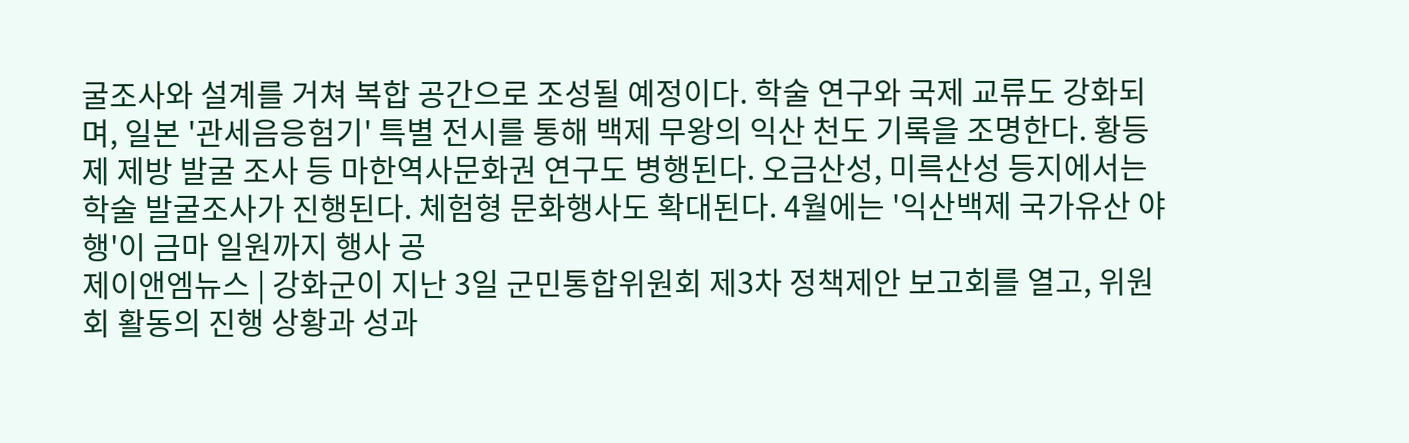굴조사와 설계를 거쳐 복합 공간으로 조성될 예정이다. 학술 연구와 국제 교류도 강화되며, 일본 '관세음응험기' 특별 전시를 통해 백제 무왕의 익산 천도 기록을 조명한다. 황등제 제방 발굴 조사 등 마한역사문화권 연구도 병행된다. 오금산성, 미륵산성 등지에서는 학술 발굴조사가 진행된다. 체험형 문화행사도 확대된다. 4월에는 '익산백제 국가유산 야행'이 금마 일원까지 행사 공
제이앤엠뉴스 | 강화군이 지난 3일 군민통합위원회 제3차 정책제안 보고회를 열고, 위원회 활동의 진행 상황과 성과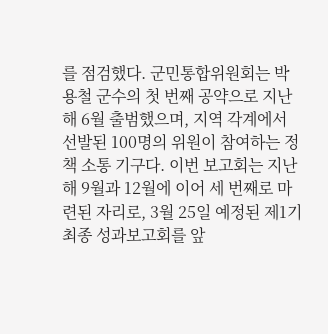를 점검했다. 군민통합위원회는 박용철 군수의 첫 번째 공약으로 지난해 6월 출범했으며, 지역 각계에서 선발된 100명의 위원이 참여하는 정책 소통 기구다. 이번 보고회는 지난해 9월과 12월에 이어 세 번째로 마련된 자리로, 3월 25일 예정된 제1기 최종 성과보고회를 앞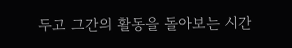두고 그간의 활동을 돌아보는 시간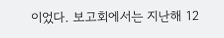이었다. 보고회에서는 지난해 12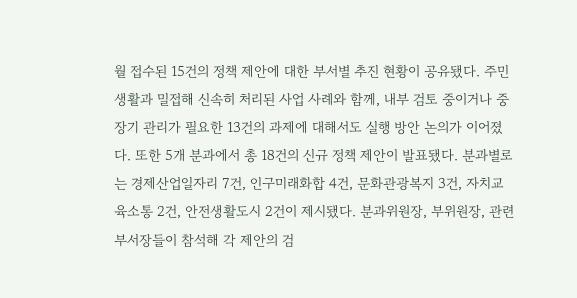월 접수된 15건의 정책 제안에 대한 부서별 추진 현황이 공유됐다. 주민 생활과 밀접해 신속히 처리된 사업 사례와 함께, 내부 검토 중이거나 중장기 관리가 필요한 13건의 과제에 대해서도 실행 방안 논의가 이어졌다. 또한 5개 분과에서 총 18건의 신규 정책 제안이 발표됐다. 분과별로는 경제산업일자리 7건, 인구미래화합 4건, 문화관광복지 3건, 자치교육소통 2건, 안전생활도시 2건이 제시됐다. 분과위원장, 부위원장, 관련 부서장들이 참석해 각 제안의 검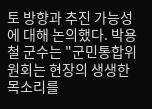토 방향과 추진 가능성에 대해 논의했다. 박용철 군수는 "군민통합위원회는 현장의 생생한 목소리를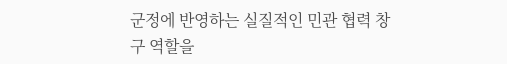군정에 반영하는 실질적인 민관 협력 창구 역할을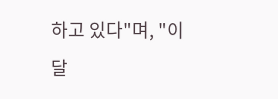하고 있다"며, "이달